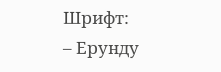Шрифт:
– Ерунду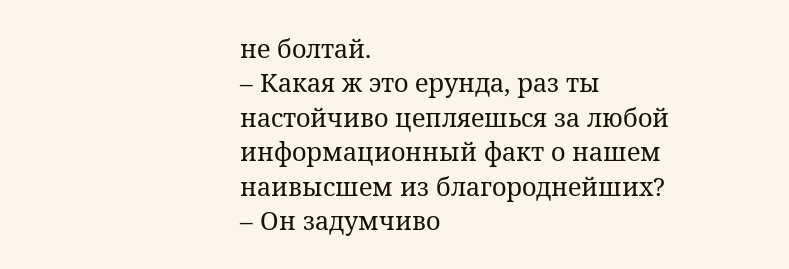не болтай.
– Какая ж это ерунда, раз ты настойчиво цепляешься за любой информационный факт о нашем наивысшем из благороднейших?
– Он задумчиво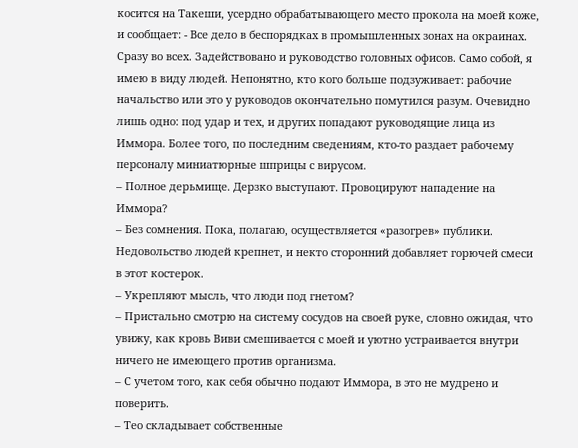косится на Такеши, усердно обрабатывающего место прокола на моей коже, и сообщает: - Все дело в беспорядках в промышленных зонах на окраинах. Сразу во всех. Задействовано и руководство головных офисов. Само собой, я имею в виду людей. Непонятно, кто кого больше подзуживает: рабочие начальство или это у руководов окончательно помутился разум. Очевидно лишь одно: под удар и тех, и других попадают руководящие лица из Иммора. Более того, по последним сведениям, кто-то раздает рабочему персоналу миниатюрные шприцы с вирусом.
– Полное дерьмище. Дерзко выступают. Провоцируют нападение на Иммора?
– Без сомнения. Пока, полагаю, осуществляется «разогрев» публики. Недовольство людей крепнет, и некто сторонний добавляет горючей смеси в этот костерок.
– Укрепляют мысль, что люди под гнетом?
– Пристально смотрю на систему сосудов на своей руке, словно ожидая, что увижу, как кровь Виви смешивается с моей и уютно устраивается внутри ничего не имеющего против организма.
– С учетом того, как себя обычно подают Иммора, в это не мудрено и поверить.
– Тео складывает собственные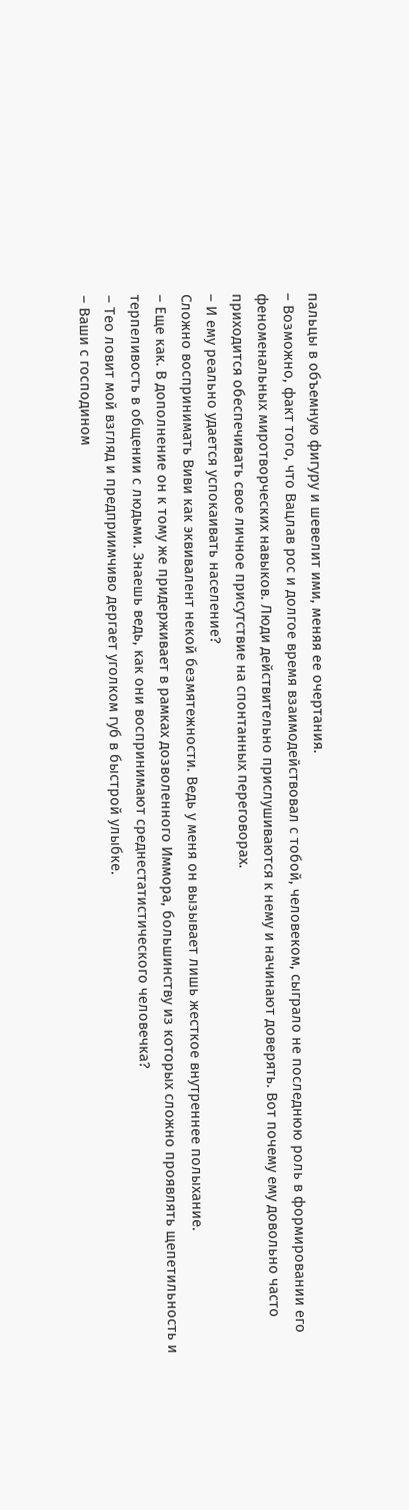пальцы в объемную фигуру и шевелит ими, меняя ее очертания.
– Возможно, факт того, что Вацлав рос и долгое время взаимодействовал с тобой, человеком, сыграло не последнюю роль в формировании его феноменальных миротворческих навыков. Люди действительно прислушиваются к нему и начинают доверять. Вот почему ему довольно часто приходится обеспечивать свое личное присутствие на спонтанных переговорах.
– И ему реально удается успокаивать население?
Сложно воспринимать Виви как эквивалент некой безмятежности. Ведь у меня он вызывает лишь жесткое внутреннее полыхание.
– Еще как. В дополнение он к тому же придерживает в рамках дозволенного Иммора, большинству из которых сложно проявлять щепетильность и терпеливость в общении с людьми. Знаешь ведь, как они воспринимают среднестатистического человечка?
– Тео ловит мой взгляд и предприимчиво дергает уголком губ в быстрой улыбке.
– Ваши с господином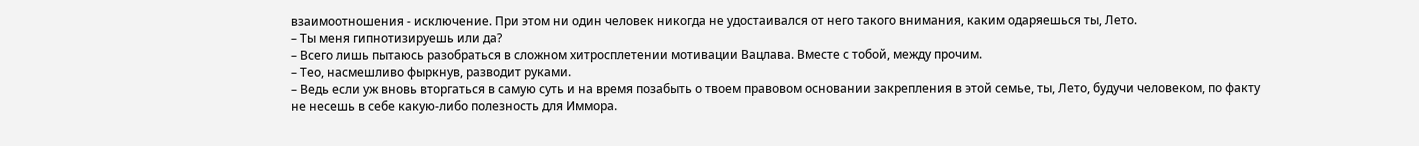взаимоотношения - исключение. При этом ни один человек никогда не удостаивался от него такого внимания, каким одаряешься ты, Лето.
– Ты меня гипнотизируешь или да?
– Всего лишь пытаюсь разобраться в сложном хитросплетении мотивации Вацлава. Вместе с тобой, между прочим.
– Тео, насмешливо фыркнув, разводит руками.
– Ведь если уж вновь вторгаться в самую суть и на время позабыть о твоем правовом основании закрепления в этой семье, ты, Лето, будучи человеком, по факту не несешь в себе какую-либо полезность для Иммора.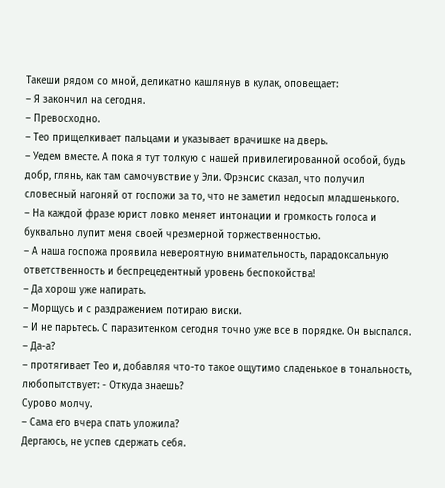Такеши рядом со мной, деликатно кашлянув в кулак, оповещает:
– Я закончил на сегодня.
– Превосходно.
– Тео прищелкивает пальцами и указывает врачишке на дверь.
– Уедем вместе. А пока я тут толкую с нашей привилегированной особой, будь добр, глянь, как там самочувствие у Эли. Фрэнсис сказал, что получил словесный нагоняй от госпожи за то, что не заметил недосып младшенького.
– На каждой фразе юрист ловко меняет интонации и громкость голоса и буквально лупит меня своей чрезмерной торжественностью.
– А наша госпожа проявила невероятную внимательность, парадоксальную ответственность и беспрецедентный уровень беспокойства!
– Да хорош уже напирать.
– Морщусь и с раздражением потираю виски.
– И не парьтесь. С паразитенком сегодня точно уже все в порядке. Он выспался.
– Да-а?
– протягивает Тео и, добавляя что-то такое ощутимо сладенькое в тональность, любопытствует: - Откуда знаешь?
Сурово молчу.
– Сама его вчера спать уложила?
Дергаюсь, не успев сдержать себя.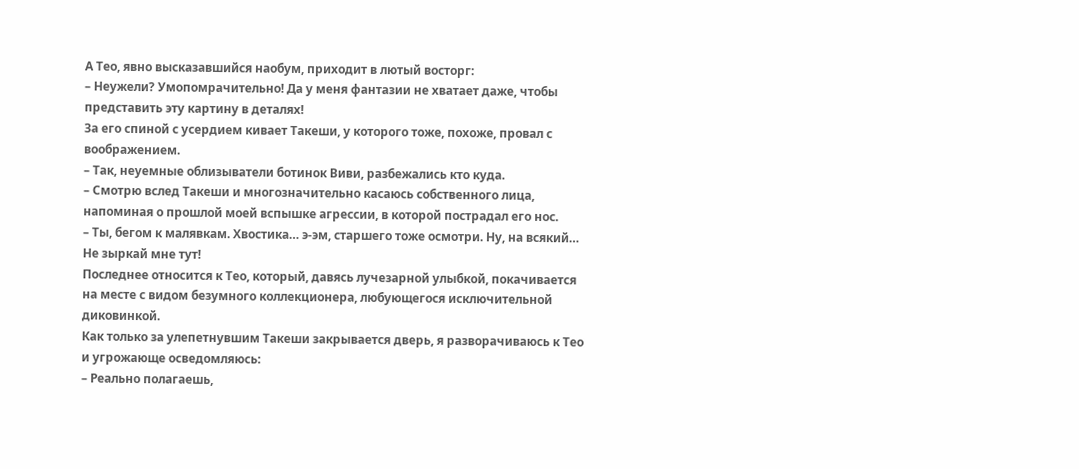А Тео, явно высказавшийся наобум, приходит в лютый восторг:
– Неужели? Умопомрачительно! Да у меня фантазии не хватает даже, чтобы представить эту картину в деталях!
За его спиной с усердием кивает Такеши, у которого тоже, похоже, провал с воображением.
– Так, неуемные облизыватели ботинок Виви, разбежались кто куда.
– Смотрю вслед Такеши и многозначительно касаюсь собственного лица, напоминая о прошлой моей вспышке агрессии, в которой пострадал его нос.
– Ты, бегом к малявкам. Хвостика… э-эм, старшего тоже осмотри. Ну, на всякий… Не зыркай мне тут!
Последнее относится к Тео, который, давясь лучезарной улыбкой, покачивается на месте с видом безумного коллекционера, любующегося исключительной диковинкой.
Как только за улепетнувшим Такеши закрывается дверь, я разворачиваюсь к Тео и угрожающе осведомляюсь:
– Реально полагаешь,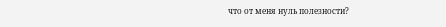что от меня нуль полезности?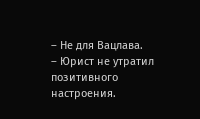– Не для Вацлава.
– Юрист не утратил позитивного настроения.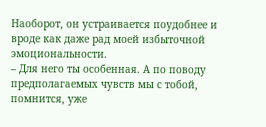Наоборот, он устраивается поудобнее и вроде как даже рад моей избыточной эмоциональности.
– Для него ты особенная. А по поводу предполагаемых чувств мы с тобой, помнится, уже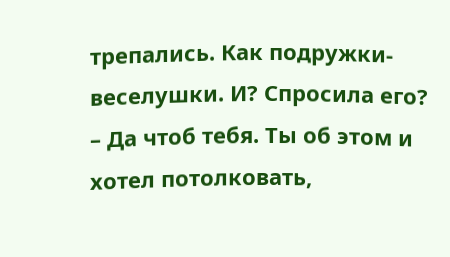трепались. Как подружки-веселушки. И? Спросила его?
– Да чтоб тебя. Ты об этом и хотел потолковать,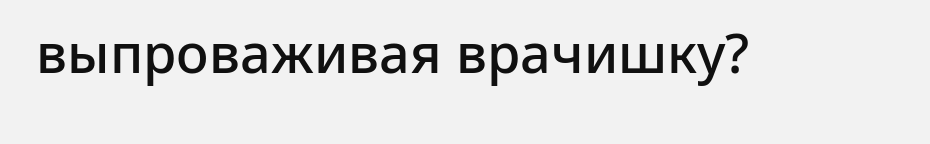выпроваживая врачишку?